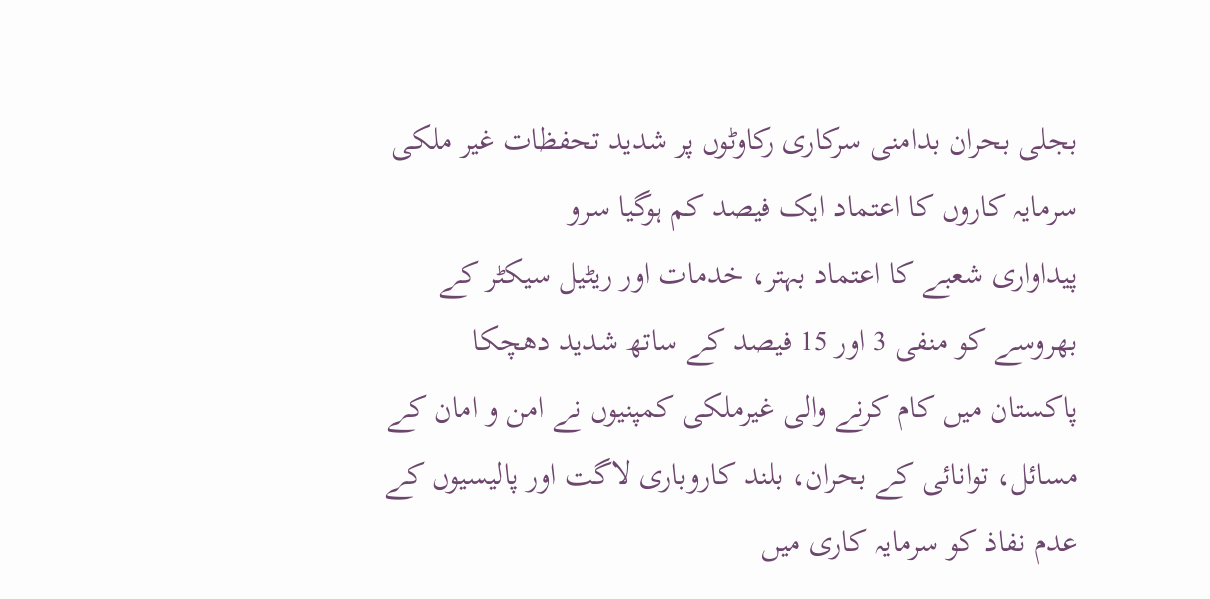بجلی بحران بدامنی سرکاری رکاوٹوں پر شدید تحفظات غیر ملکی سرمایہ کاروں کا اعتماد ایک فیصد کم ہوگیا سرو
پیداواری شعبے کا اعتماد بہتر، خدمات اور ریٹیل سیکٹر کے بھروسے کو منفی 3 اور 15 فیصد کے ساتھ شدید دھچکا
پاکستان میں کام کرنے والی غیرملکی کمپنیوں نے امن و امان کے مسائل، توانائی کے بحران، بلند کاروباری لاگت اور پالیسیوں کے عدم نفاذ کو سرمایہ کاری میں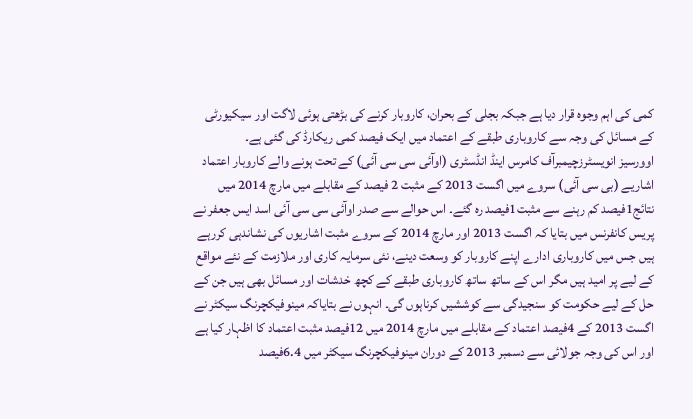کمی کی اہم وجوہ قرار دیا ہے جبکہ بجلی کے بحران، کاروبار کرنے کی بڑھتی ہوئی لاگت اور سیکیورٹی کے مسائل کی وجہ سے کاروباری طبقے کے اعتماد میں ایک فیصد کمی ریکارڈ کی گئی ہے۔
اوورسیز انویسٹرزچیمبرآف کامرس اینڈ انڈسٹری (اوآئی سی سی آئی) کے تحت ہونے والے کاروبار اعتماد اشاریے (بی سی آئی) سروے میں اگست 2013 کے مثبت 2 فیصد کے مقابلے میں مارچ 2014 میں نتائج1فیصد کم رہنے سے مثبت1فیصد رہ گئے۔ اس حوالے سے صدر اوآئی سی سی آئی اسد ایس جعفر نے پریس کانفرنس میں بتایا کہ اگست 2013 اور مارچ 2014 کے سروے مثبت اشاریوں کی نشاندہی کررہے ہیں جس میں کاروباری ادارے اپنے کاروبار کو وسعت دینے، نئی سرمایہ کاری اور ملازمت کے نئے مواقع کے لیے پر امید ہیں مگر اس کے ساتھ ساتھ کاروباری طبقے کے کچھ خدشات اور مسائل بھی ہیں جن کے حل کے لیے حکومت کو سنجیدگی سے کوششیں کرناہوں گی۔ انہوں نے بتایاکہ مینوفیکچرنگ سیکٹر نے اگست 2013 کے 4فیصد اعتماد کے مقابلے میں مارچ 2014 میں 12فیصد مثبت اعتماد کا اظہار کیا ہے اور اس کی وجہ جولائی سے دسمبر 2013 کے دوران مینوفیکچرنگ سیکٹر میں 6.4فیصد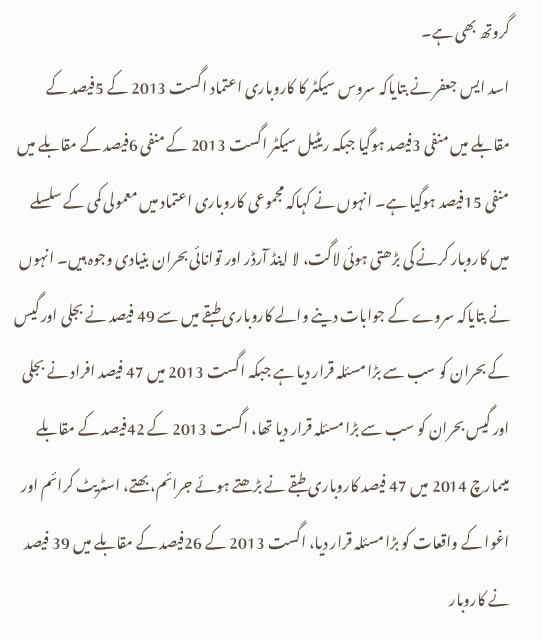گروتھ بھی ہے۔
اسد ایس جعفر نے بتایاکہ سروس سیکٹر کا کاروباری اعتماد اگست 2013 کے 5فیصد کے مقابلے میں منفی 3فیصد ہوگیا جبکہ ریٹیل سیکٹر اگست 2013 کے منفی 6فیصد کے مقابلے میں منفی 15فیصد ہوگیا ہے۔ انہوں نے کہاکہ مجموعی کاروباری اعتماد میں معمولی کمی کے سلسلے میں کاروبار کرنے کی بڑھتی ہوئی لاگت، لا اینڈ آرڈر اور توانائی بحران بنیادی وجوہ ہیں۔ انہوں نے بتایاکہ سروے کے جوابات دینے والے کاروباری طبقے میں سے 49 فیصد نے بجلی اور گیس کے بحران کو سب سے بڑا مسئلہ قرار دیا ہے جبکہ اگست 2013 میں 47 فیصد افراد نے بجلی اور گیس بحران کو سب سے بڑا مسئلہ قرار دیا تھا، اگست 2013 کے 42فیصد کے مقابلے میںمارچ 2014 میں 47 فیصد کاروباری طبقے نے بڑھتے ہوئے جرائم، بھتے، اسٹریٹ کرائم اور اغوا کے واقعات کو بڑا مسئلہ قرار دیا، اگست 2013 کے 26فیصد کے مقابلے میں 39 فیصد نے کاروبار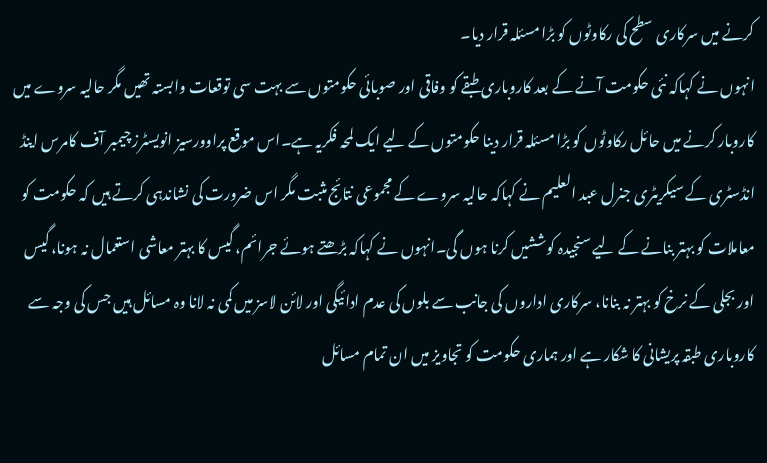کرنے میں سرکاری سطح کی رکاوٹوں کو بڑا مسئلہ قرار دیا۔
انہوں نے کہاکہ نئی حکومت آنے کے بعد کاروباری طبقے کو وفاقی اور صوبائی حکومتوں سے بہت سی توقعات وابستہ تھیں مگر حالیہ سروے میں کاروبار کرنے میں حائل رکاوٹوں کو بڑا مسئلہ قرار دینا حکومتوں کے لیے ایک لمحہ فکریہ ہے۔اس موقع پراوورسیز انویسٹرز چیمبر آف کامرس اینڈ انڈسٹری کے سیکریٹری جنرل عبد العلیم نے کہاکہ حالیہ سروے کے مجموعی نتائج مثبت مگر اس ضرورت کی نشاندہی کرتے ہیں کہ حکومت کو معاملات کو بہتر بنانے کے لیے سنجیدہ کوششیں کرنا ہوں گی۔انہوں نے کہاکہ بڑھتے ہوئے جرائم، گیس کا بہتر معاشی استعمال نہ ہونا، گیس اور بجلی کے نرخ کو بہتر نہ بنانا، سرکاری اداروں کی جانب سے بلوں کی عدم ادائیگی اور لائن لاسز میں کمی نہ لانا وہ مسائل ہیں جس کی وجہ سے کاروباری طبقہ پریشانی کا شکار ہے اور ہماری حکومت کو تجاویز میں ان تمام مسائل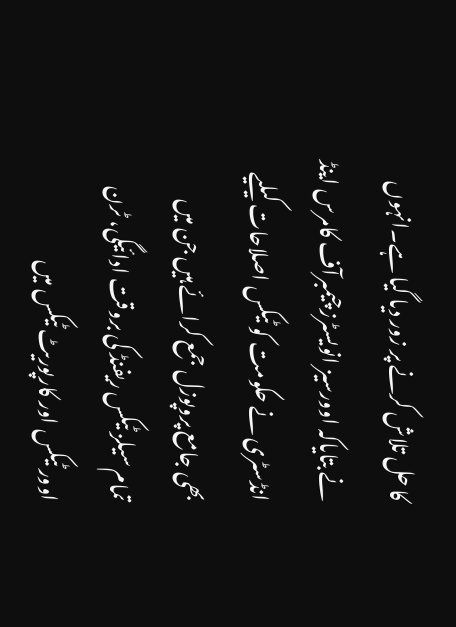کا حل تلاش کرنے پر زور دیا گیا ہے۔انہوں نے بتایاکہ اوورسیز انویسٹرزچیمبرآف کامرس اینڈ انڈسٹری نے حکومت کو ٹیکس اصلاحات کیلیے بھی جامع پروپوزل جمع کرائے ہیں جن میں تمام سیلز ٹیکس ریفنڈ کی بروقت ادائیگی، ٹرن اوور ٹیکس اور کارپوریٹ ٹیکس میں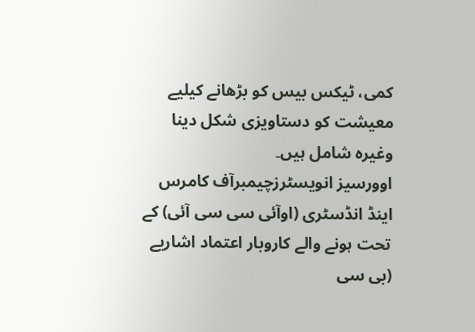کمی، ٹیکس بیس کو بڑھانے کیلیے معیشت کو دستاویزی شکل دینا وغیرہ شامل ہیں۔
اوورسیز انویسٹرزچیمبرآف کامرس اینڈ انڈسٹری (اوآئی سی سی آئی) کے تحت ہونے والے کاروبار اعتماد اشاریے (بی سی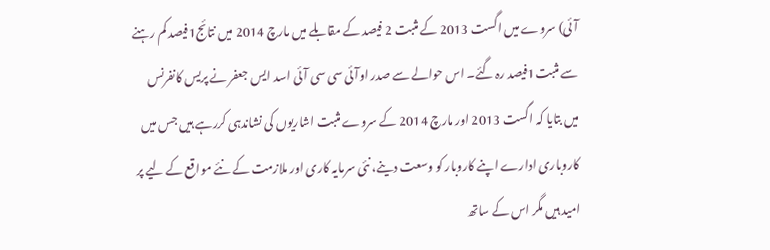آئی) سروے میں اگست 2013 کے مثبت 2 فیصد کے مقابلے میں مارچ 2014 میں نتائج1فیصد کم رہنے سے مثبت1فیصد رہ گئے۔ اس حوالے سے صدر اوآئی سی سی آئی اسد ایس جعفر نے پریس کانفرنس میں بتایا کہ اگست 2013 اور مارچ 2014 کے سروے مثبت اشاریوں کی نشاندہی کررہے ہیں جس میں کاروباری ادارے اپنے کاروبار کو وسعت دینے، نئی سرمایہ کاری اور ملازمت کے نئے مواقع کے لیے پر امید ہیں مگر اس کے ساتھ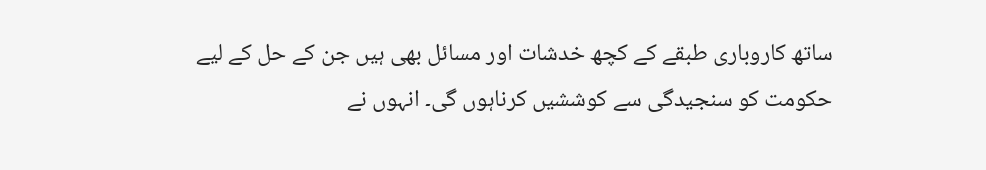ساتھ کاروباری طبقے کے کچھ خدشات اور مسائل بھی ہیں جن کے حل کے لیے حکومت کو سنجیدگی سے کوششیں کرناہوں گی۔ انہوں نے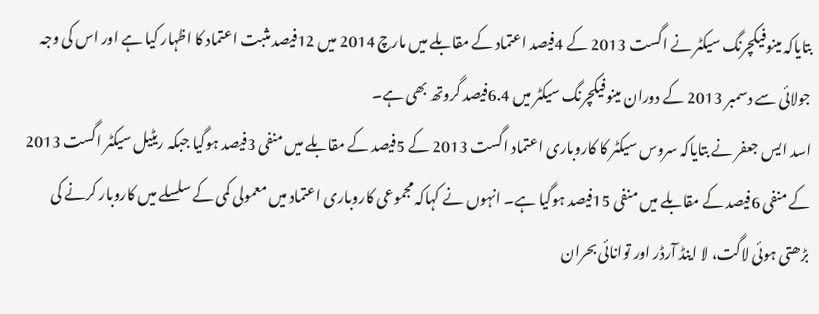بتایاکہ مینوفیکچرنگ سیکٹر نے اگست 2013 کے 4فیصد اعتماد کے مقابلے میں مارچ 2014 میں 12فیصد مثبت اعتماد کا اظہار کیا ہے اور اس کی وجہ جولائی سے دسمبر 2013 کے دوران مینوفیکچرنگ سیکٹر میں 6.4فیصد گروتھ بھی ہے۔
اسد ایس جعفر نے بتایاکہ سروس سیکٹر کا کاروباری اعتماد اگست 2013 کے 5فیصد کے مقابلے میں منفی 3فیصد ہوگیا جبکہ ریٹیل سیکٹر اگست 2013 کے منفی 6فیصد کے مقابلے میں منفی 15فیصد ہوگیا ہے۔ انہوں نے کہاکہ مجموعی کاروباری اعتماد میں معمولی کمی کے سلسلے میں کاروبار کرنے کی بڑھتی ہوئی لاگت، لا اینڈ آرڈر اور توانائی بحران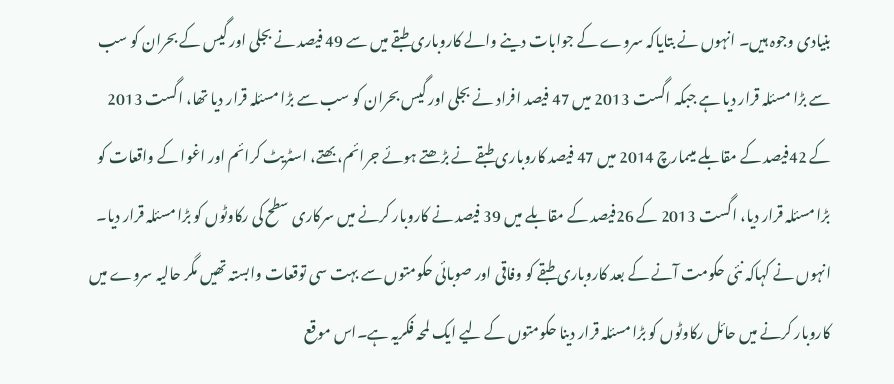بنیادی وجوہ ہیں۔ انہوں نے بتایاکہ سروے کے جوابات دینے والے کاروباری طبقے میں سے 49 فیصد نے بجلی اور گیس کے بحران کو سب سے بڑا مسئلہ قرار دیا ہے جبکہ اگست 2013 میں 47 فیصد افراد نے بجلی اور گیس بحران کو سب سے بڑا مسئلہ قرار دیا تھا، اگست 2013 کے 42فیصد کے مقابلے میںمارچ 2014 میں 47 فیصد کاروباری طبقے نے بڑھتے ہوئے جرائم، بھتے، اسٹریٹ کرائم اور اغوا کے واقعات کو بڑا مسئلہ قرار دیا، اگست 2013 کے 26فیصد کے مقابلے میں 39 فیصد نے کاروبار کرنے میں سرکاری سطح کی رکاوٹوں کو بڑا مسئلہ قرار دیا۔
انہوں نے کہاکہ نئی حکومت آنے کے بعد کاروباری طبقے کو وفاقی اور صوبائی حکومتوں سے بہت سی توقعات وابستہ تھیں مگر حالیہ سروے میں کاروبار کرنے میں حائل رکاوٹوں کو بڑا مسئلہ قرار دینا حکومتوں کے لیے ایک لمحہ فکریہ ہے۔اس موقع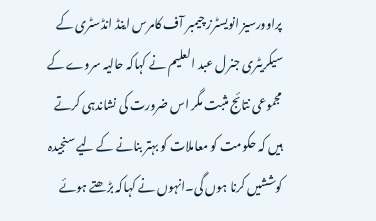پراوورسیز انویسٹرز چیمبر آف کامرس اینڈ انڈسٹری کے سیکریٹری جنرل عبد العلیم نے کہاکہ حالیہ سروے کے مجموعی نتائج مثبت مگر اس ضرورت کی نشاندہی کرتے ہیں کہ حکومت کو معاملات کو بہتر بنانے کے لیے سنجیدہ کوششیں کرنا ہوں گی۔انہوں نے کہاکہ بڑھتے ہوئے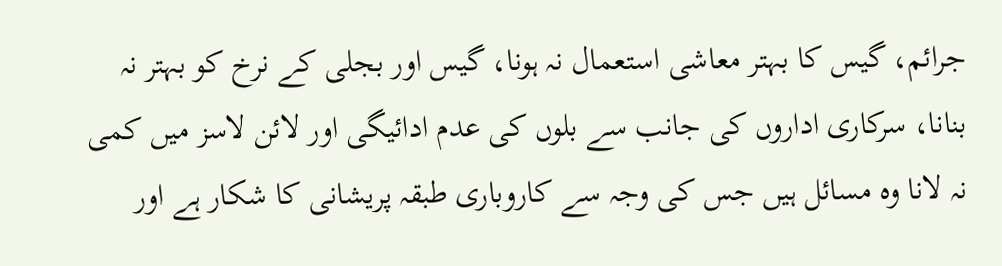جرائم، گیس کا بہتر معاشی استعمال نہ ہونا، گیس اور بجلی کے نرخ کو بہتر نہ بنانا، سرکاری اداروں کی جانب سے بلوں کی عدم ادائیگی اور لائن لاسز میں کمی نہ لانا وہ مسائل ہیں جس کی وجہ سے کاروباری طبقہ پریشانی کا شکار ہے اور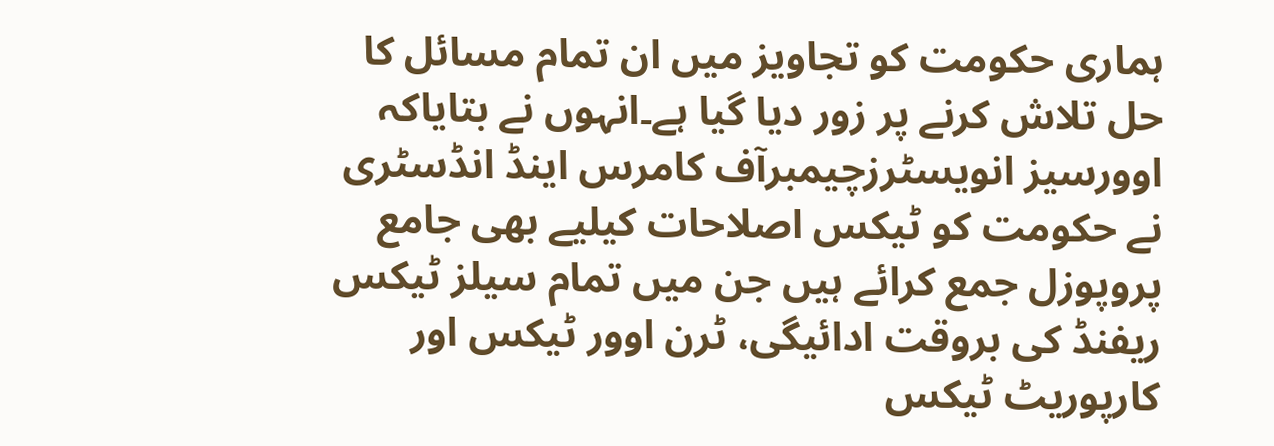ہماری حکومت کو تجاویز میں ان تمام مسائل کا حل تلاش کرنے پر زور دیا گیا ہے۔انہوں نے بتایاکہ اوورسیز انویسٹرزچیمبرآف کامرس اینڈ انڈسٹری نے حکومت کو ٹیکس اصلاحات کیلیے بھی جامع پروپوزل جمع کرائے ہیں جن میں تمام سیلز ٹیکس ریفنڈ کی بروقت ادائیگی، ٹرن اوور ٹیکس اور کارپوریٹ ٹیکس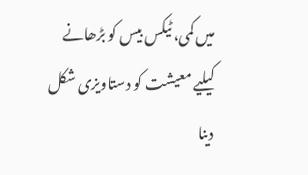میں کمی، ٹیکس بیس کو بڑھانے کیلیے معیشت کو دستاویزی شکل دینا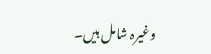وغیرہ شامل ہیں۔